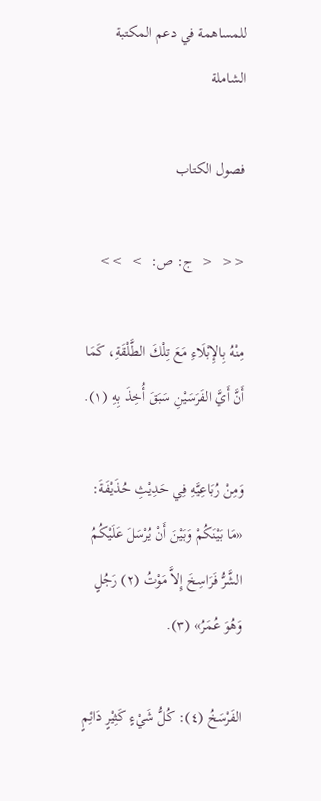للمساهمة في دعم المكتبة الشاملة

فصول الكتاب

<<  <  ج: ص:  >  >>

مِنْهُ بِالإِبْلَاءِ مَعَ تِلْكَ الطَّلْقَةِ، كَمَا أَنَّ أَيَّ الفَرَسَيْنِ سَبَقَ أُخِذَ بِهِ (١).

وَمِنْ رُبَاعِيَّهِ فِي حَدِيْثِ حُذَيْفَةَ: «مَا بَيْنَكُمْ وَبَيْنَ أَنْ يُرْسَلَ عَلَيْكُمُ الشَّرُّ فَرَاسِخَ إِلاَّ مَوْتُ (٢) رَجُلٍ وَهُوَ عُمَرُ» (٣).

الفَرْسَخُ (٤): كُلُّ شَيْءٍ كَثِيْرٍ دَائِمٍ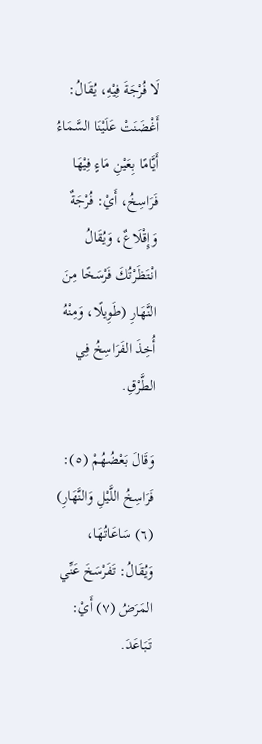لَا فُرْجَةَ فِيْهِ، يُقَالُ: أَغْضَنَتْ عَلَيْنَا السَّمَاءُ أَيَّامًا بِعَيْنِ مَاءٍ فِيْهَا فَرَاسِخُ، أَيْ: فُرْجَةٌ وَإِقْلَاعٌ، وَيُقَالُ انْتَظَرْتُكَ فَرْسَخًا مِنَ النَّهَارِ (طَوِيلًا، وَمِنْهُ أُخِذَ الفَرَاسِخُ فِي الطَّرْقِ.

وَقَالَ بَعْضُهُمْ (٥): فَرَاسِخُ اللَّيْلِ وَالنَّهَارِ) (٦) سَاعَاتُهَا، وَيُقَالُ: تَفَرْسَخَ عَنِّي المَرَضُ (٧) أَيْ: تَبَاعَدَ.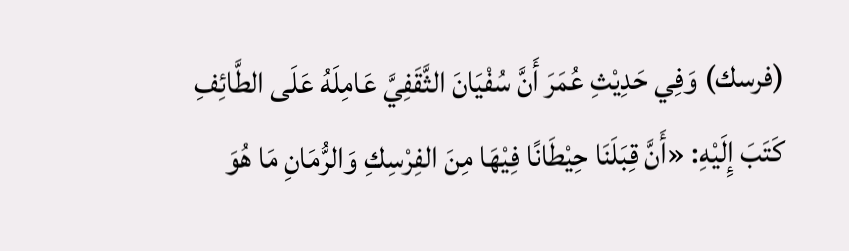(فرسك) وَفِي حَدِيْثِ عُمَرَ أَنَّ سُفْيَانَ الثَّقَفِيَّ عَامِلَهُ عَلَى الطَّائِفِ كَتَبَ إِلَيْهِ: «أَنَّ قِبَلَنَا حِيْطَانًا فِيْهَا مِنَ الفِرْسِكِ وَالرُّمَانِ مَا هُوَ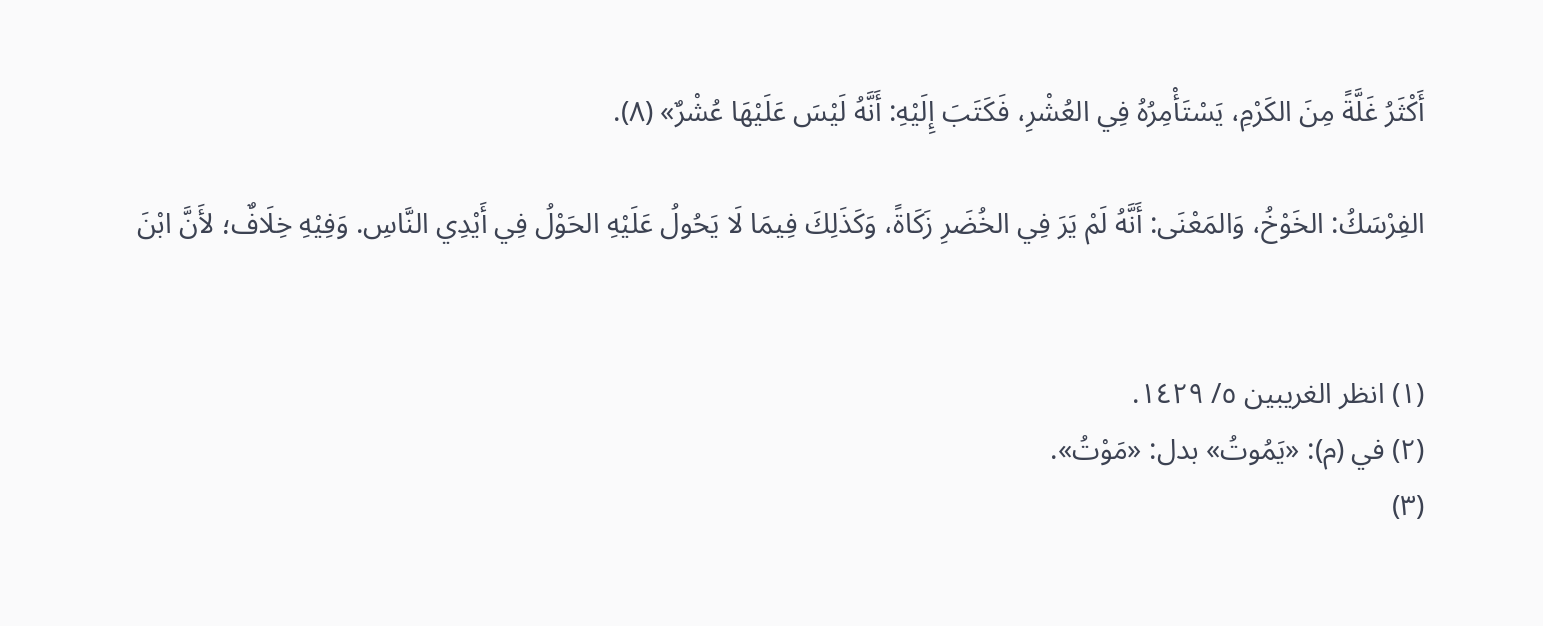أَكْثَرُ غَلَّةً مِنَ الكَرْمِ، يَسْتَأْمِرُهُ فِي العُشْرِ، فَكَتَبَ إِلَيْهِ: أَنَّهُ لَيْسَ عَلَيْهَا عُشْرٌ» (٨).

الفِرْسَكُ: الخَوْخُ، وَالمَعْنَى: أَنَّهُ لَمْ يَرَ فِي الخُضَرِ زَكَاةً، وَكَذَلِكَ فِيمَا لَا يَحُولُ عَلَيْهِ الحَوْلُ فِي أَيْدِي النَّاسِ. وَفِيْهِ خِلَافٌ؛ لأَنَّ ابْنَ


(١) انظر الغريبين ٥/ ١٤٢٩.
(٢) في (م): «يَمُوتُ» بدل: «مَوْتُ».
(٣)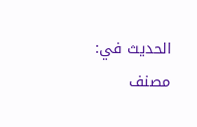الحديث في: مصنف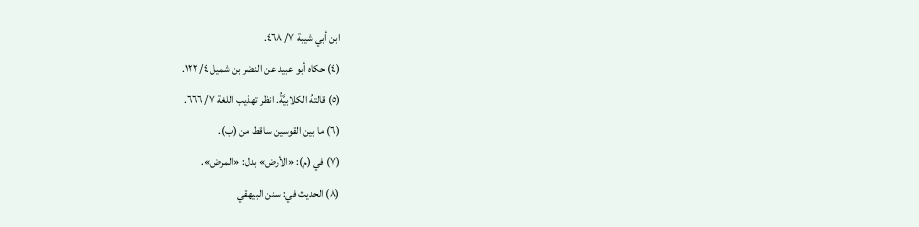ابن أبي شيبة ٧/ ٤٦٨.
(٤) حكاه أبو عبيد عن النضر بن شميل ٤/ ١٢٢.
(٥) قالتهُ الكلابيَّةُ. انظر تهذيب اللغة ٧/ ٦٦٦.
(٦) ما بين القوسين ساقط من (ب).
(٧) في (م): «الأرض» بدل: «المرض».
(٨) الحديث في: سنن البيهقي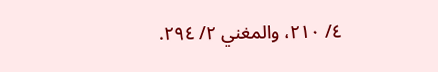٤/ ٢١٠، والمغني ٢/ ٢٩٤.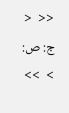<<  <  ج: ص:  >  >>